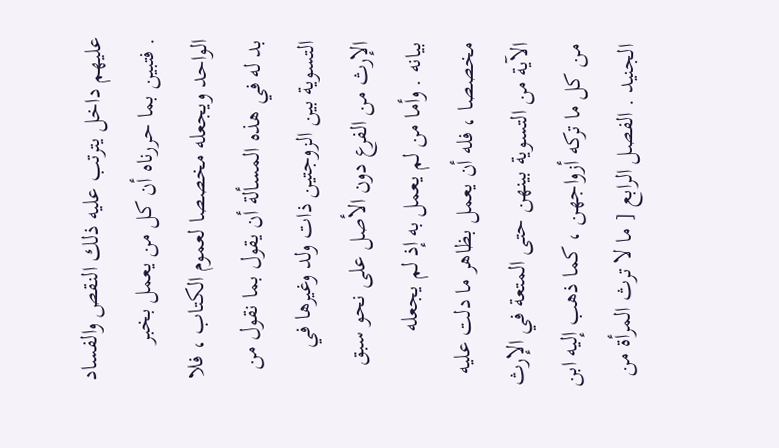عليهم داخل يترتب عليه ذلك النقص والفساد . فتبين بما حررناه أن كل من يعمل بخبر الواحد ويجعله مخصصا لعموم الكتاب ، فلا بد له في هذه المسألة أن يقول بما نقول من التسوية بين الزوجتين ذات ولد وغيرها في الإرث من الفرع دون الأصل على نحو سبق بيانه . وأما من لم يعمل به إذ لم يجعله مخصصا ، فله أن يعمل بظاهر ما دلت عليه الآية من التسوية بينهن حتى المتعة في الإرث من كل ما تركه أزواجهن ، كما ذهب إليه ابن الجنيد . الفصل الرابع [ ما لا ترث المرأة من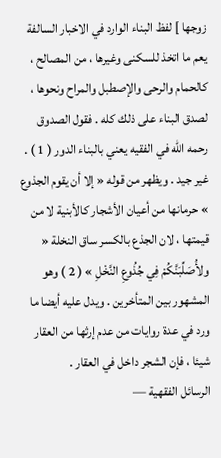زوجها ] لفظ البناء الوارد في الاخبار السالفة يعم ما اتخذ للسكنى وغيرها ، من المصالح ، كالحمام والرحى والإصطبل والمراح ونحوها ، لصدق البناء على ذلك كله . فقول الصدوق رحمه الله في الفقيه يعني بالبناء الدور ( 1 ) . غير جيد . ويظهر من قوله « إلا أن يقوم الجذوع » حرمانها من أعيان الأشجار كالأبنية لا من قيمتها ، لان الجذع بالكسر ساق النخلة « ولأُصَلِّبَنَّكُمْ فِي جُذُوعِ النَّخْلِ » ( 2 ) وهو المشهور بين المتأخرين . ويدل عليه أيضا ما ورد في عدة روايات من عدم إرثها من العقار شيئا ، فإن الشجر داخل في العقار .
الرسائل الفقهية —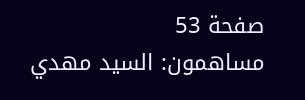صفحة 53
مساهمون: السيد مهدي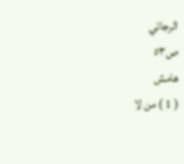الرجائي
ص٥٣
هامش
( 1 ) من لا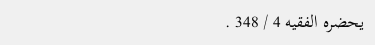يحضره الفقيه 4 / 348 .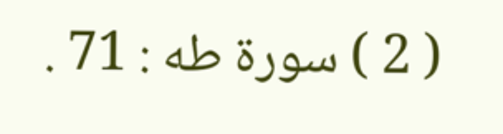( 2 ) سورة طه : 71 .